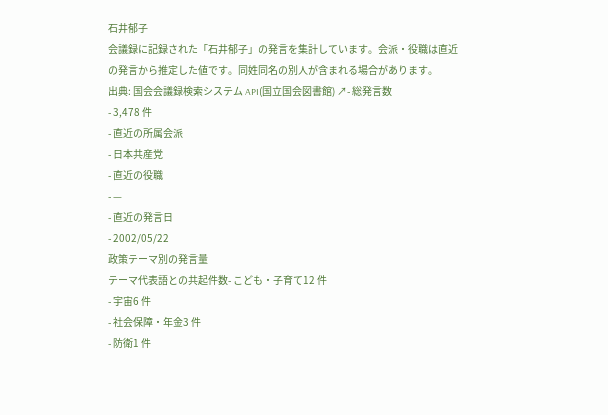石井郁子
会議録に記録された「石井郁子」の発言を集計しています。会派・役職は直近の発言から推定した値です。同姓同名の別人が含まれる場合があります。
出典: 国会会議録検索システム API(国立国会図書館) ↗- 総発言数
- 3,478 件
- 直近の所属会派
- 日本共産党
- 直近の役職
- —
- 直近の発言日
- 2002/05/22
政策テーマ別の発言量
テーマ代表語との共起件数- こども・子育て12 件
- 宇宙6 件
- 社会保障・年金3 件
- 防衛1 件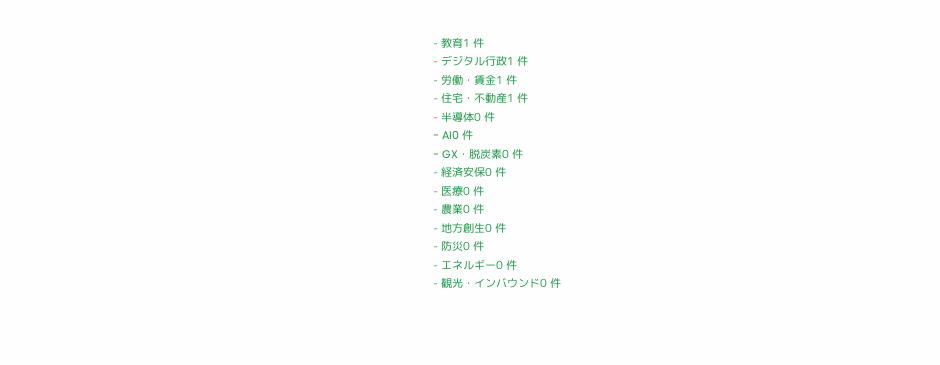- 教育1 件
- デジタル行政1 件
- 労働・賃金1 件
- 住宅・不動産1 件
- 半導体0 件
- AI0 件
- GX・脱炭素0 件
- 経済安保0 件
- 医療0 件
- 農業0 件
- 地方創生0 件
- 防災0 件
- エネルギー0 件
- 観光・インバウンド0 件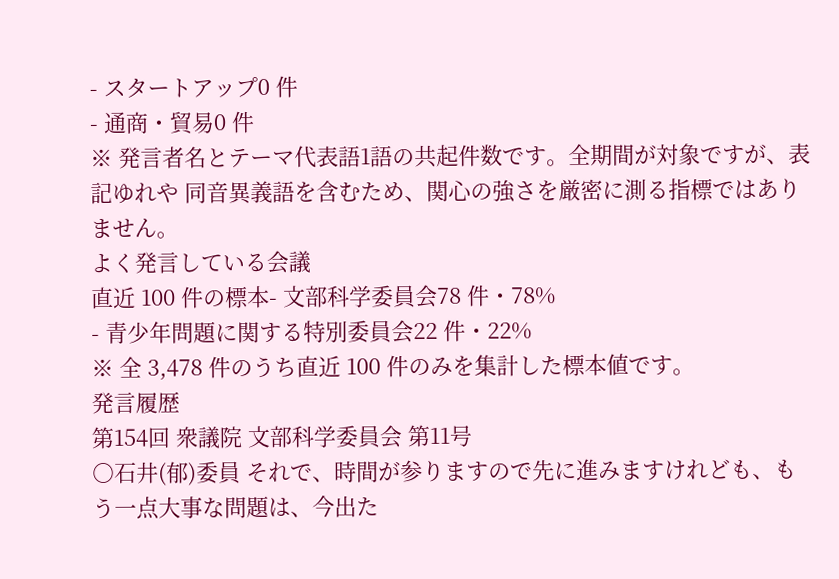- スタートアップ0 件
- 通商・貿易0 件
※ 発言者名とテーマ代表語1語の共起件数です。全期間が対象ですが、表記ゆれや 同音異義語を含むため、関心の強さを厳密に測る指標ではありません。
よく発言している会議
直近 100 件の標本- 文部科学委員会78 件・78%
- 青少年問題に関する特別委員会22 件・22%
※ 全 3,478 件のうち直近 100 件のみを集計した標本値です。
発言履歴
第154回 衆議院 文部科学委員会 第11号
○石井(郁)委員 それで、時間が参りますので先に進みますけれども、もう一点大事な問題は、今出た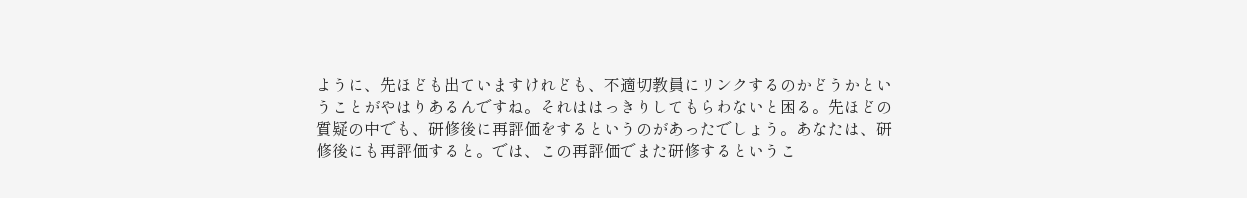ように、先ほども出ていますけれども、不適切教員にリンクするのかどうかということがやはりあるんですね。それははっきりしてもらわないと困る。先ほどの質疑の中でも、研修後に再評価をするというのがあったでしょう。あなたは、研修後にも再評価すると。では、この再評価でまた研修するというこ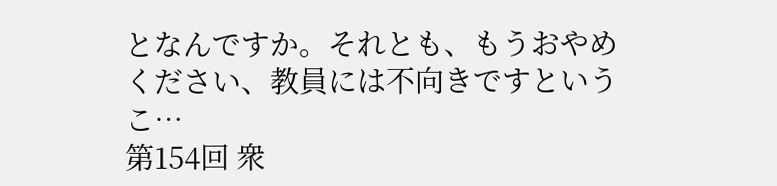となんですか。それとも、もうおやめください、教員には不向きですというこ…
第154回 衆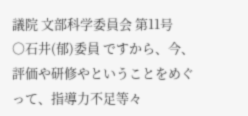議院 文部科学委員会 第11号
○石井(郁)委員 ですから、今、評価や研修やということをめぐって、指導力不足等々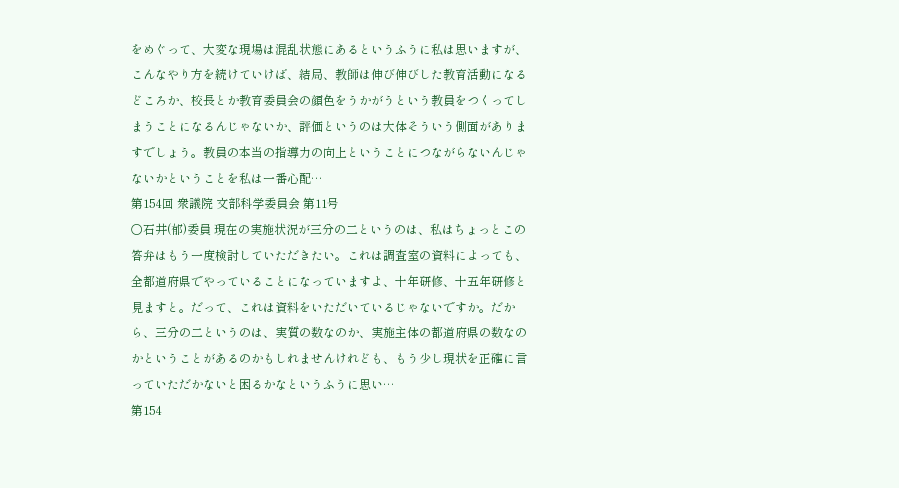をめぐって、大変な現場は混乱状態にあるというふうに私は思いますが、こんなやり方を続けていけば、結局、教師は伸び伸びした教育活動になるどころか、校長とか教育委員会の顔色をうかがうという教員をつくってしまうことになるんじゃないか、評価というのは大体そういう側面がありますでしょう。教員の本当の指導力の向上ということにつながらないんじゃないかということを私は一番心配…
第154回 衆議院 文部科学委員会 第11号
○石井(郁)委員 現在の実施状況が三分の二というのは、私はちょっとこの答弁はもう一度検討していただきたい。これは調査室の資料によっても、全都道府県でやっていることになっていますよ、十年研修、十五年研修と見ますと。だって、これは資料をいただいているじゃないですか。だから、三分の二というのは、実質の数なのか、実施主体の都道府県の数なのかということがあるのかもしれませんけれども、もう少し現状を正確に言っていただかないと困るかなというふうに思い…
第154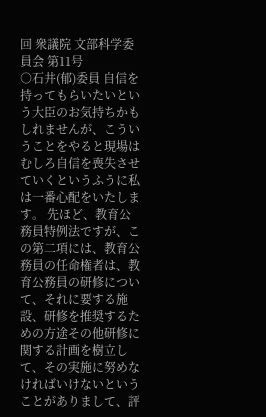回 衆議院 文部科学委員会 第11号
○石井(郁)委員 自信を持ってもらいたいという大臣のお気持ちかもしれませんが、こういうことをやると現場はむしろ自信を喪失させていくというふうに私は一番心配をいたします。 先ほど、教育公務員特例法ですが、この第二項には、教育公務員の任命権者は、教育公務員の研修について、それに要する施設、研修を推奨するための方途その他研修に関する計画を樹立して、その実施に努めなければいけないということがありまして、評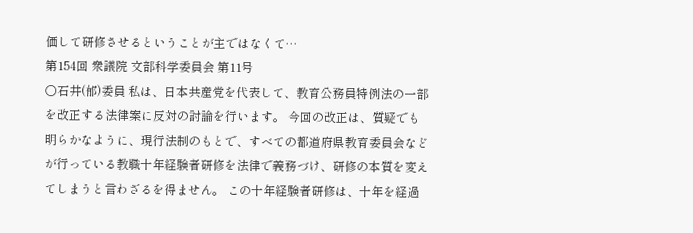価して研修させるということが主ではなくて…
第154回 衆議院 文部科学委員会 第11号
○石井(郁)委員 私は、日本共産党を代表して、教育公務員特例法の一部を改正する法律案に反対の討論を行います。 今回の改正は、質疑でも明らかなように、現行法制のもとで、すべての都道府県教育委員会などが行っている教職十年経験者研修を法律で義務づけ、研修の本質を変えてしまうと言わざるを得ません。 この十年経験者研修は、十年を経過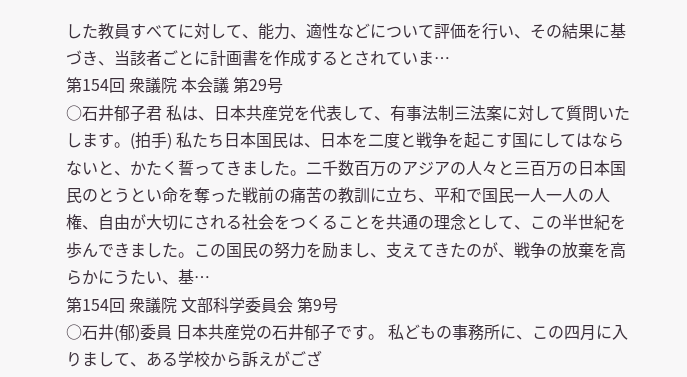した教員すべてに対して、能力、適性などについて評価を行い、その結果に基づき、当該者ごとに計画書を作成するとされていま…
第154回 衆議院 本会議 第29号
○石井郁子君 私は、日本共産党を代表して、有事法制三法案に対して質問いたします。(拍手) 私たち日本国民は、日本を二度と戦争を起こす国にしてはならないと、かたく誓ってきました。二千数百万のアジアの人々と三百万の日本国民のとうとい命を奪った戦前の痛苦の教訓に立ち、平和で国民一人一人の人権、自由が大切にされる社会をつくることを共通の理念として、この半世紀を歩んできました。この国民の努力を励まし、支えてきたのが、戦争の放棄を高らかにうたい、基…
第154回 衆議院 文部科学委員会 第9号
○石井(郁)委員 日本共産党の石井郁子です。 私どもの事務所に、この四月に入りまして、ある学校から訴えがござ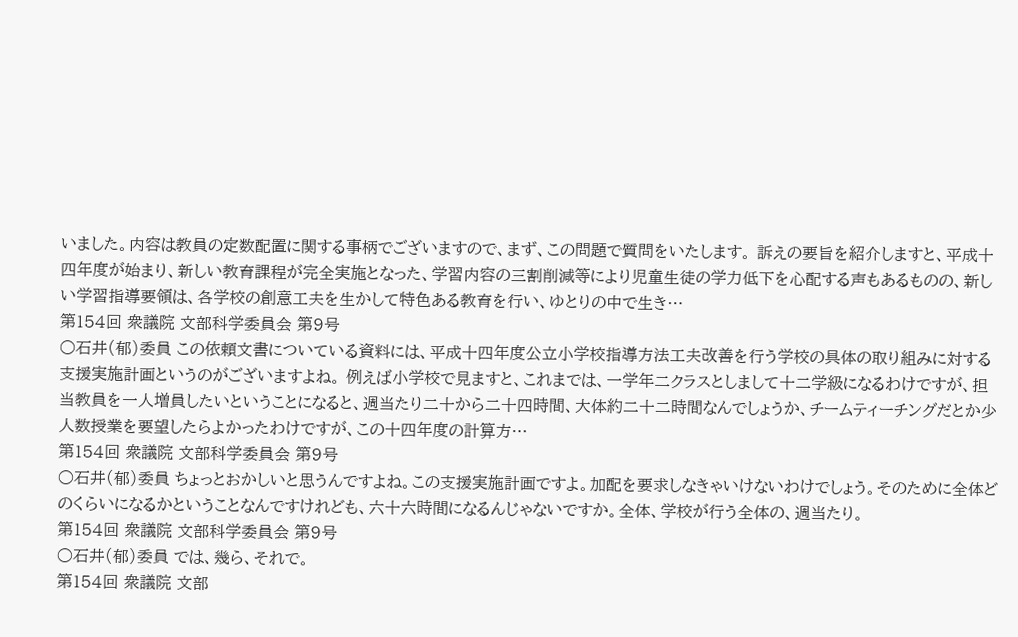いました。内容は教員の定数配置に関する事柄でございますので、まず、この問題で質問をいたします。 訴えの要旨を紹介しますと、平成十四年度が始まり、新しい教育課程が完全実施となった、学習内容の三割削減等により児童生徒の学力低下を心配する声もあるものの、新しい学習指導要領は、各学校の創意工夫を生かして特色ある教育を行い、ゆとりの中で生き…
第154回 衆議院 文部科学委員会 第9号
○石井(郁)委員 この依頼文書についている資料には、平成十四年度公立小学校指導方法工夫改善を行う学校の具体の取り組みに対する支援実施計画というのがございますよね。 例えば小学校で見ますと、これまでは、一学年二クラスとしまして十二学級になるわけですが、担当教員を一人増員したいということになると、週当たり二十から二十四時間、大体約二十二時間なんでしょうか、チームティーチングだとか少人数授業を要望したらよかったわけですが、この十四年度の計算方…
第154回 衆議院 文部科学委員会 第9号
○石井(郁)委員 ちょっとおかしいと思うんですよね。この支援実施計画ですよ。加配を要求しなきゃいけないわけでしょう。そのために全体どのくらいになるかということなんですけれども、六十六時間になるんじゃないですか。全体、学校が行う全体の、週当たり。
第154回 衆議院 文部科学委員会 第9号
○石井(郁)委員 では、幾ら、それで。
第154回 衆議院 文部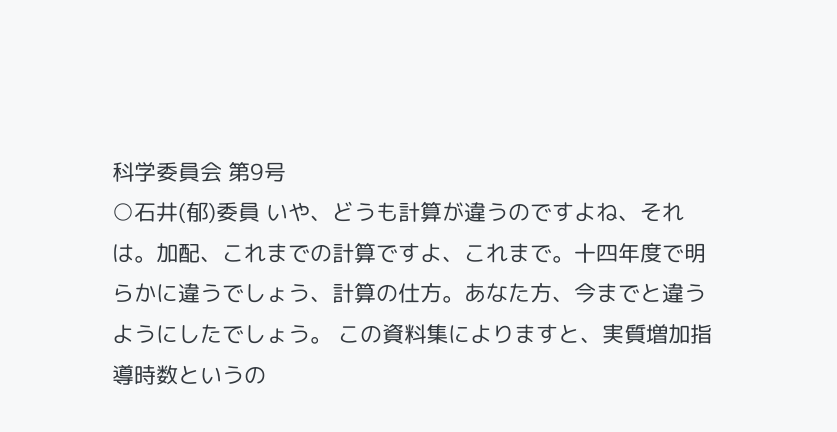科学委員会 第9号
○石井(郁)委員 いや、どうも計算が違うのですよね、それは。加配、これまでの計算ですよ、これまで。十四年度で明らかに違うでしょう、計算の仕方。あなた方、今までと違うようにしたでしょう。 この資料集によりますと、実質増加指導時数というの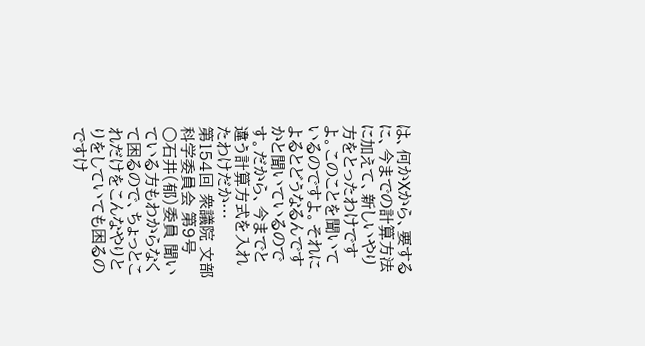は、何かXから、要するに、今までの計算方法に加えて、新しいやり方をとったわけですよ。このことを聞いているのですよ。それによるとどうなるんですかと聞いているのです。だから、今までと違う計算方式を入れたわけだか…
第154回 衆議院 文部科学委員会 第9号
○石井(郁)委員 聞いている方もわからなくて困るので、ちょっとこれだけをこんなやりとりをしていても困るのですけ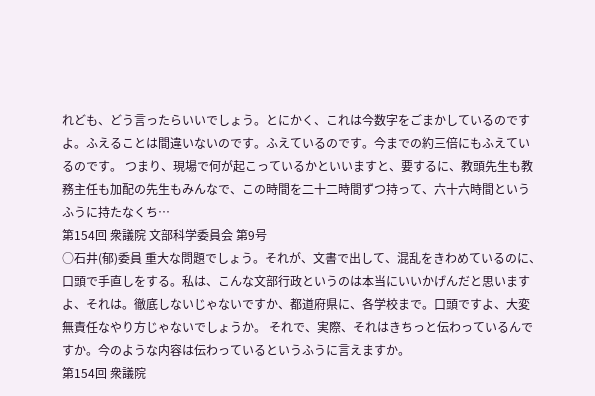れども、どう言ったらいいでしょう。とにかく、これは今数字をごまかしているのですよ。ふえることは間違いないのです。ふえているのです。今までの約三倍にもふえているのです。 つまり、現場で何が起こっているかといいますと、要するに、教頭先生も教務主任も加配の先生もみんなで、この時間を二十二時間ずつ持って、六十六時間というふうに持たなくち…
第154回 衆議院 文部科学委員会 第9号
○石井(郁)委員 重大な問題でしょう。それが、文書で出して、混乱をきわめているのに、口頭で手直しをする。私は、こんな文部行政というのは本当にいいかげんだと思いますよ、それは。徹底しないじゃないですか、都道府県に、各学校まで。口頭ですよ、大変無責任なやり方じゃないでしょうか。 それで、実際、それはきちっと伝わっているんですか。今のような内容は伝わっているというふうに言えますか。
第154回 衆議院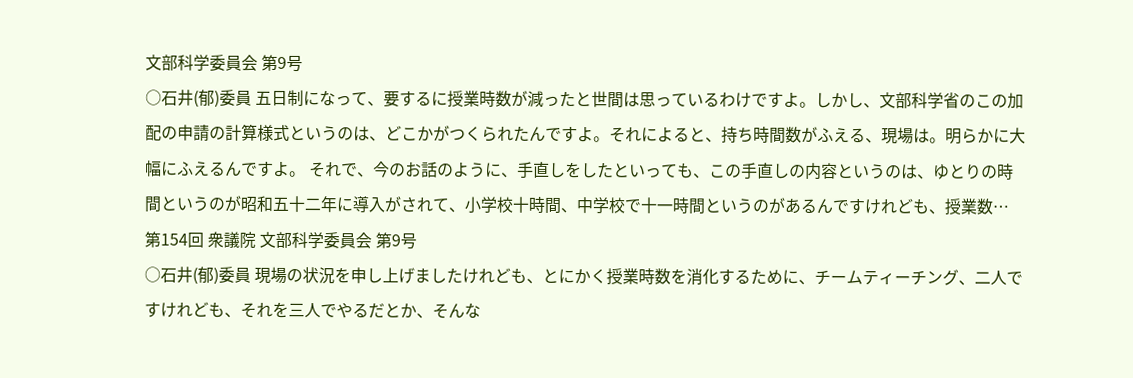文部科学委員会 第9号
○石井(郁)委員 五日制になって、要するに授業時数が減ったと世間は思っているわけですよ。しかし、文部科学省のこの加配の申請の計算様式というのは、どこかがつくられたんですよ。それによると、持ち時間数がふえる、現場は。明らかに大幅にふえるんですよ。 それで、今のお話のように、手直しをしたといっても、この手直しの内容というのは、ゆとりの時間というのが昭和五十二年に導入がされて、小学校十時間、中学校で十一時間というのがあるんですけれども、授業数…
第154回 衆議院 文部科学委員会 第9号
○石井(郁)委員 現場の状況を申し上げましたけれども、とにかく授業時数を消化するために、チームティーチング、二人ですけれども、それを三人でやるだとか、そんな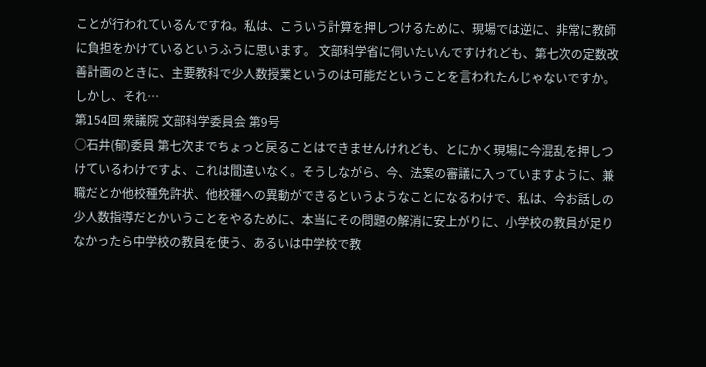ことが行われているんですね。私は、こういう計算を押しつけるために、現場では逆に、非常に教師に負担をかけているというふうに思います。 文部科学省に伺いたいんですけれども、第七次の定数改善計画のときに、主要教科で少人数授業というのは可能だということを言われたんじゃないですか。しかし、それ…
第154回 衆議院 文部科学委員会 第9号
○石井(郁)委員 第七次までちょっと戻ることはできませんけれども、とにかく現場に今混乱を押しつけているわけですよ、これは間違いなく。そうしながら、今、法案の審議に入っていますように、兼職だとか他校種免許状、他校種への異動ができるというようなことになるわけで、私は、今お話しの少人数指導だとかいうことをやるために、本当にその問題の解消に安上がりに、小学校の教員が足りなかったら中学校の教員を使う、あるいは中学校で教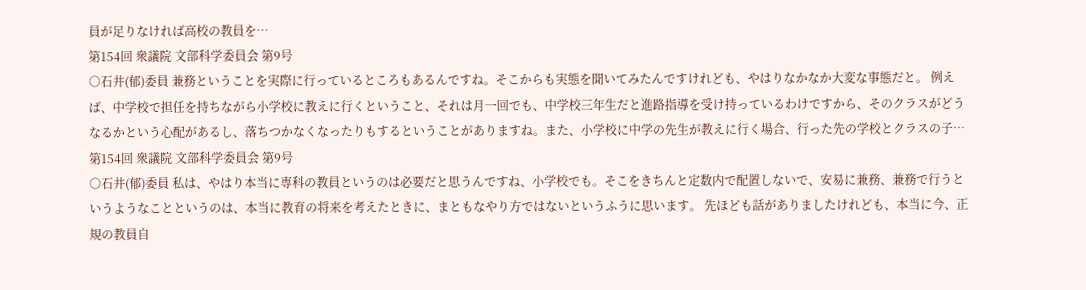員が足りなければ高校の教員を…
第154回 衆議院 文部科学委員会 第9号
○石井(郁)委員 兼務ということを実際に行っているところもあるんですね。そこからも実態を聞いてみたんですけれども、やはりなかなか大変な事態だと。 例えば、中学校で担任を持ちながら小学校に教えに行くということ、それは月一回でも、中学校三年生だと進路指導を受け持っているわけですから、そのクラスがどうなるかという心配があるし、落ちつかなくなったりもするということがありますね。また、小学校に中学の先生が教えに行く場合、行った先の学校とクラスの子…
第154回 衆議院 文部科学委員会 第9号
○石井(郁)委員 私は、やはり本当に専科の教員というのは必要だと思うんですね、小学校でも。そこをきちんと定数内で配置しないで、安易に兼務、兼務で行うというようなことというのは、本当に教育の将来を考えたときに、まともなやり方ではないというふうに思います。 先ほども話がありましたけれども、本当に今、正規の教員自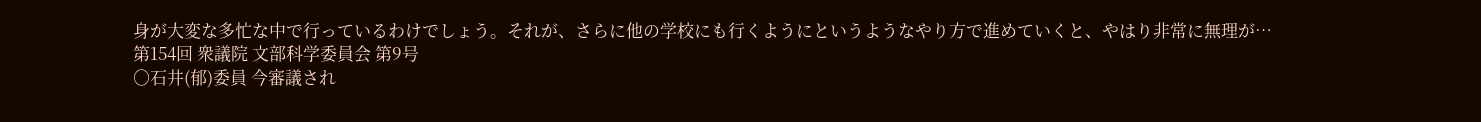身が大変な多忙な中で行っているわけでしょう。それが、さらに他の学校にも行くようにというようなやり方で進めていくと、やはり非常に無理が…
第154回 衆議院 文部科学委員会 第9号
○石井(郁)委員 今審議され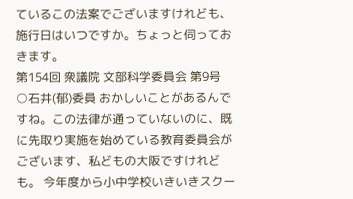ているこの法案でございますけれども、施行日はいつですか。ちょっと伺っておきます。
第154回 衆議院 文部科学委員会 第9号
○石井(郁)委員 おかしいことがあるんですね。この法律が通っていないのに、既に先取り実施を始めている教育委員会がございます、私どもの大阪ですけれども。 今年度から小中学校いきいきスクー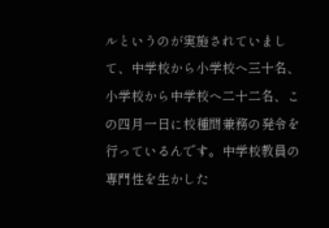ルというのが実施されていまして、中学校から小学校へ三十名、小学校から中学校へ二十二名、この四月一日に校種間兼務の発令を行っているんです。中学校教員の専門性を生かした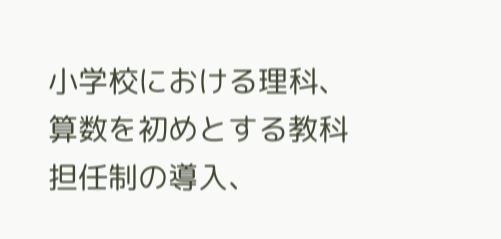小学校における理科、算数を初めとする教科担任制の導入、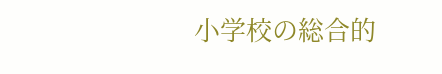小学校の総合的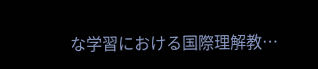な学習における国際理解教…